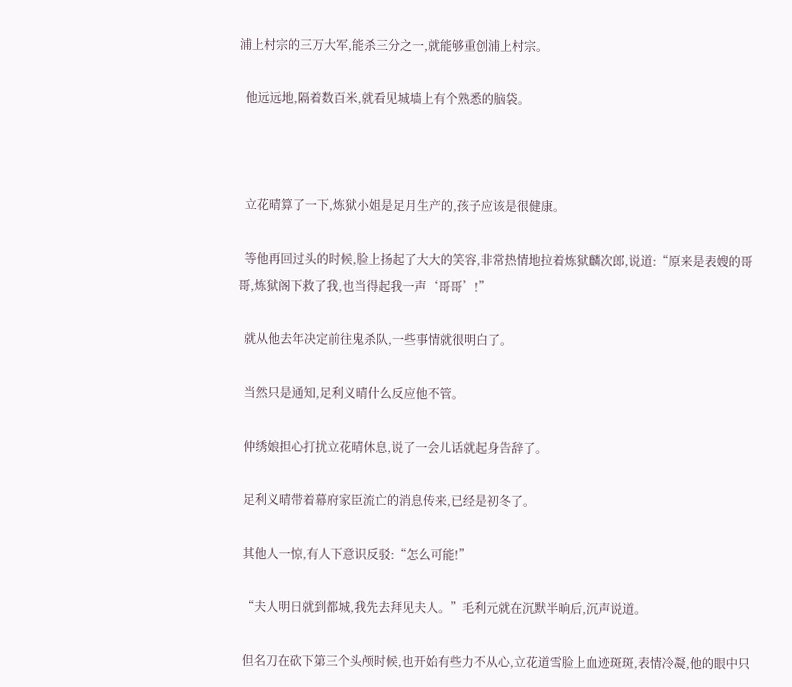浦上村宗的三万大军,能杀三分之一,就能够重创浦上村宗。

  他远远地,隔着数百米,就看见城墙上有个熟悉的脑袋。



  立花晴算了一下,炼狱小姐是足月生产的,孩子应该是很健康。

  等他再回过头的时候,脸上扬起了大大的笑容,非常热情地拉着炼狱麟次郎,说道:“原来是表嫂的哥哥,炼狱阁下救了我,也当得起我一声‘哥哥’!”

  就从他去年决定前往鬼杀队,一些事情就很明白了。

  当然只是通知,足利义晴什么反应他不管。

  仲绣娘担心打扰立花晴休息,说了一会儿话就起身告辞了。

  足利义晴带着幕府家臣流亡的消息传来,已经是初冬了。

  其他人一惊,有人下意识反驳:“怎么可能!”

  “夫人明日就到都城,我先去拜见夫人。”毛利元就在沉默半晌后,沉声说道。

  但名刀在砍下第三个头颅时候,也开始有些力不从心,立花道雪脸上血迹斑斑,表情冷凝,他的眼中只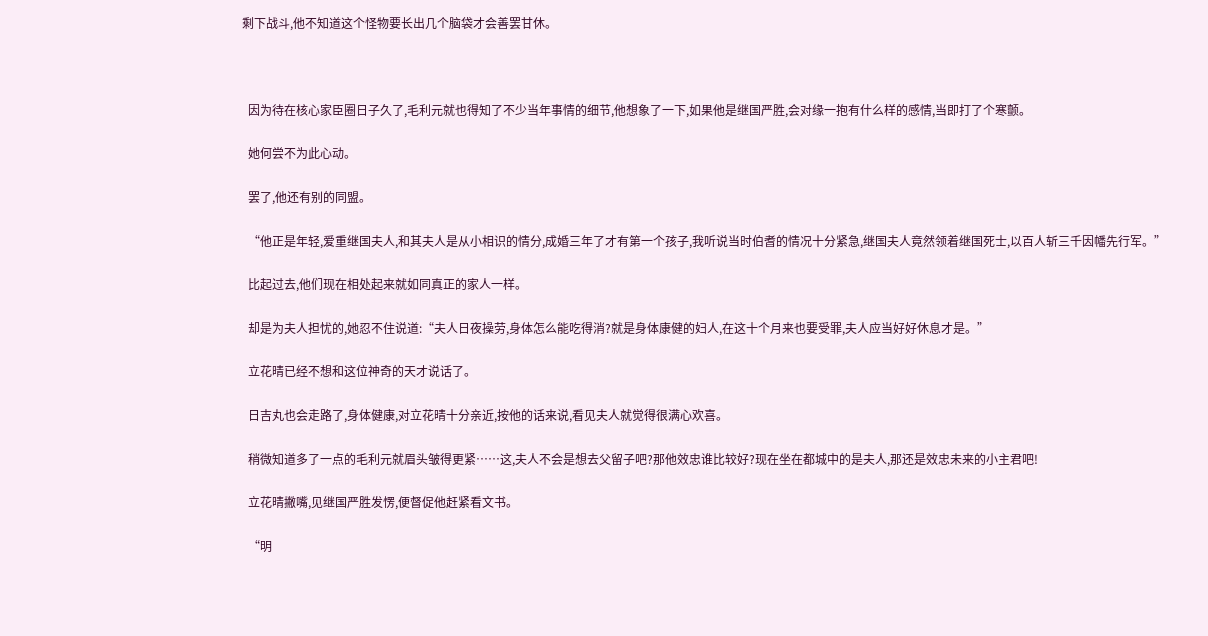剩下战斗,他不知道这个怪物要长出几个脑袋才会善罢甘休。



  因为待在核心家臣圈日子久了,毛利元就也得知了不少当年事情的细节,他想象了一下,如果他是继国严胜,会对缘一抱有什么样的感情,当即打了个寒颤。

  她何尝不为此心动。

  罢了,他还有别的同盟。

  “他正是年轻,爱重继国夫人,和其夫人是从小相识的情分,成婚三年了才有第一个孩子,我听说当时伯耆的情况十分紧急,继国夫人竟然领着继国死士,以百人斩三千因幡先行军。”

  比起过去,他们现在相处起来就如同真正的家人一样。

  却是为夫人担忧的,她忍不住说道:“夫人日夜操劳,身体怎么能吃得消?就是身体康健的妇人,在这十个月来也要受罪,夫人应当好好休息才是。”

  立花晴已经不想和这位神奇的天才说话了。

  日吉丸也会走路了,身体健康,对立花晴十分亲近,按他的话来说,看见夫人就觉得很满心欢喜。

  稍微知道多了一点的毛利元就眉头皱得更紧……这,夫人不会是想去父留子吧?那他效忠谁比较好?现在坐在都城中的是夫人,那还是效忠未来的小主君吧!

  立花晴撇嘴,见继国严胜发愣,便督促他赶紧看文书。

  “明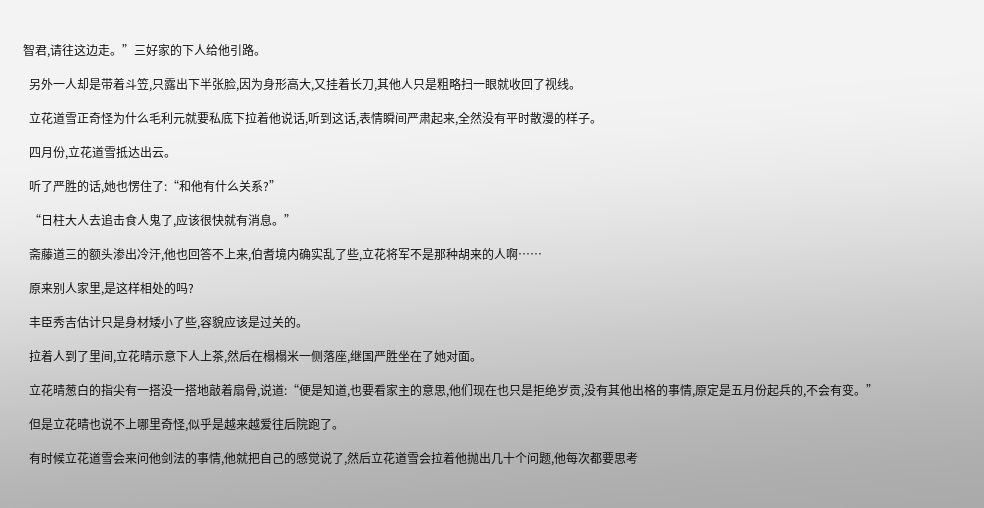智君,请往这边走。”三好家的下人给他引路。

  另外一人却是带着斗笠,只露出下半张脸,因为身形高大,又挂着长刀,其他人只是粗略扫一眼就收回了视线。

  立花道雪正奇怪为什么毛利元就要私底下拉着他说话,听到这话,表情瞬间严肃起来,全然没有平时散漫的样子。

  四月份,立花道雪抵达出云。

  听了严胜的话,她也愣住了:“和他有什么关系?”

  “日柱大人去追击食人鬼了,应该很快就有消息。”

  斋藤道三的额头渗出冷汗,他也回答不上来,伯耆境内确实乱了些,立花将军不是那种胡来的人啊……

  原来别人家里,是这样相处的吗?

  丰臣秀吉估计只是身材矮小了些,容貌应该是过关的。

  拉着人到了里间,立花晴示意下人上茶,然后在榻榻米一侧落座,继国严胜坐在了她对面。

  立花晴葱白的指尖有一搭没一搭地敲着扇骨,说道:“便是知道,也要看家主的意思,他们现在也只是拒绝岁贡,没有其他出格的事情,原定是五月份起兵的,不会有变。”

  但是立花晴也说不上哪里奇怪,似乎是越来越爱往后院跑了。

  有时候立花道雪会来问他剑法的事情,他就把自己的感觉说了,然后立花道雪会拉着他抛出几十个问题,他每次都要思考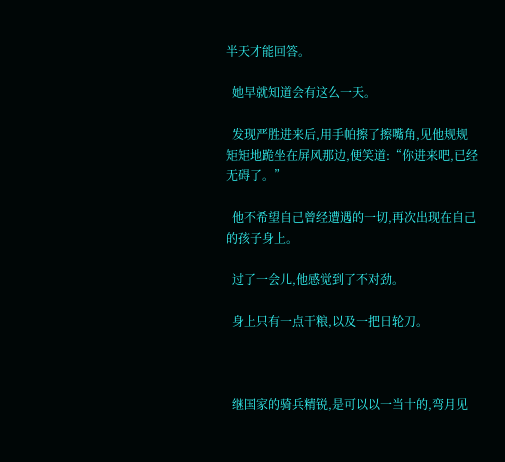半天才能回答。

  她早就知道会有这么一天。

  发现严胜进来后,用手帕擦了擦嘴角,见他规规矩矩地跪坐在屏风那边,便笑道:“你进来吧,已经无碍了。”

  他不希望自己曾经遭遇的一切,再次出现在自己的孩子身上。

  过了一会儿,他感觉到了不对劲。

  身上只有一点干粮,以及一把日轮刀。



  继国家的骑兵精锐,是可以以一当十的,弯月见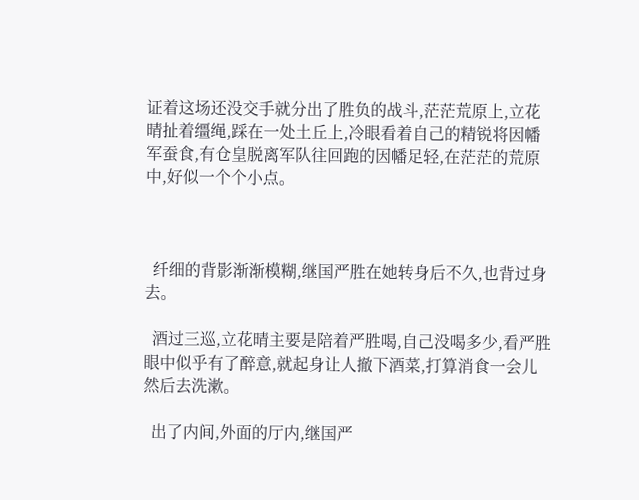证着这场还没交手就分出了胜负的战斗,茫茫荒原上,立花晴扯着缰绳,踩在一处土丘上,冷眼看着自己的精锐将因幡军蚕食,有仓皇脱离军队往回跑的因幡足轻,在茫茫的荒原中,好似一个个小点。



  纤细的背影渐渐模糊,继国严胜在她转身后不久,也背过身去。

  酒过三巡,立花晴主要是陪着严胜喝,自己没喝多少,看严胜眼中似乎有了醉意,就起身让人撤下酒菜,打算消食一会儿然后去洗漱。

  出了内间,外面的厅内,继国严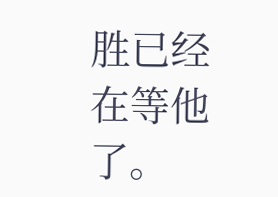胜已经在等他了。